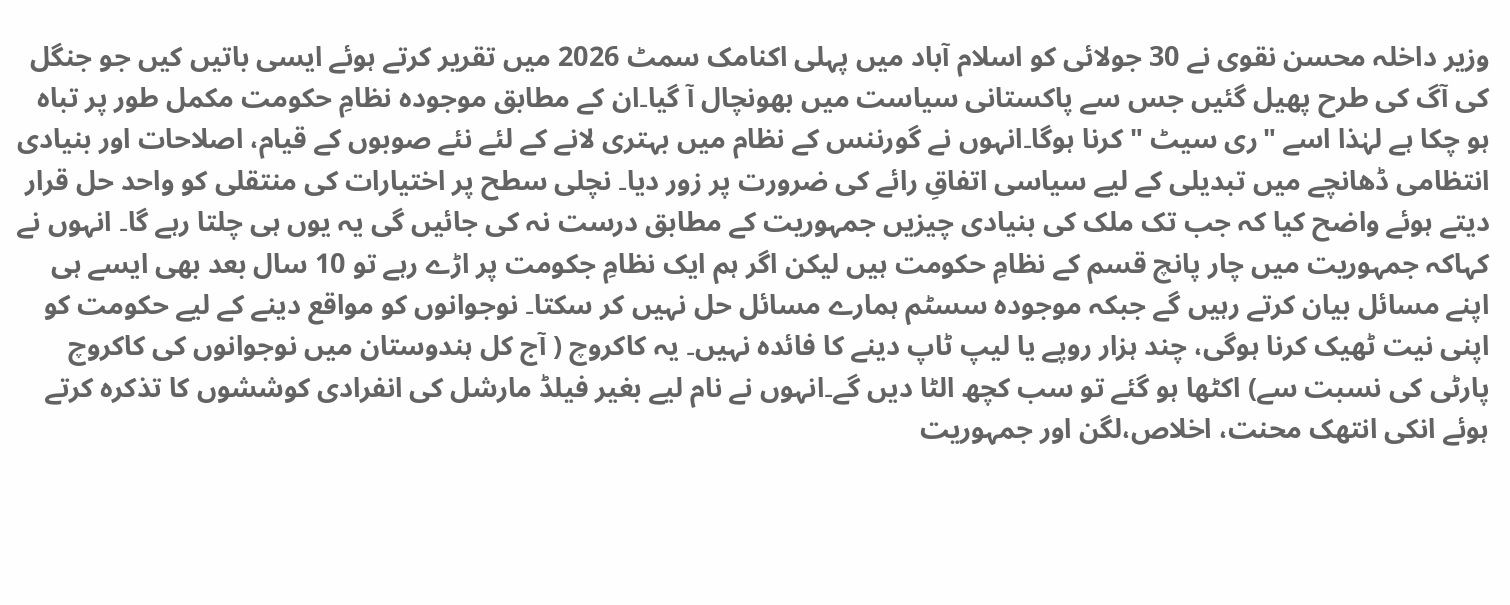وزیر داخلہ محسن نقوی نے 30 جولائی کو اسلام آباد میں پہلی اکنامک سمٹ 2026 میں تقریر کرتے ہوئے ایسی باتیں کیں جو جنگل کی آگ کی طرح پھیل گئیں جس سے پاکستانی سیاست میں بھونچال آ گیا۔ان کے مطابق موجودہ نظامِ حکومت مکمل طور پر تباہ ہو چکا ہے لہٰذا اسے "ری سیٹ "کرنا ہوگا۔انہوں نے گورننس کے نظام میں بہتری لانے کے لئے نئے صوبوں کے قیام، اصلاحات اور بنیادی انتظامی ڈھانچے میں تبدیلی کے لیے سیاسی اتفاقِ رائے کی ضرورت پر زور دیا۔ نچلی سطح پر اختیارات کی منتقلی کو واحد حل قرار دیتے ہوئے واضح کیا کہ جب تک ملک کی بنیادی چیزیں جمہوریت کے مطابق درست نہ کی جائیں گی یہ یوں ہی چلتا رہے گا۔ انہوں نے کہاکہ جمہوریت میں چار پانچ قسم کے نظامِ حکومت ہیں لیکن اگر ہم ایک نظامِ جکومت پر اڑے رہے تو 10 سال بعد بھی ایسے ہی اپنے مسائل بیان کرتے رہیں گے جبکہ موجودہ سسٹم ہمارے مسائل حل نہیں کر سکتا۔ نوجوانوں کو مواقع دینے کے لیے حکومت کو اپنی نیت ٹھیک کرنا ہوگی، چند ہزار روپے یا لیپ ٹاپ دینے کا فائدہ نہیں۔ یہ کاکروچ ( آج کل ہندوستان میں نوجوانوں کی کاکروچ پارٹی کی نسبت سے) اکٹھا ہو گئے تو سب کچھ الٹا دیں گے۔انہوں نے نام لیے بغیر فیلڈ مارشل کی انفرادی کوششوں کا تذکرہ کرتے ہوئے انکی انتھک محنت، اخلاص،لگن اور جمہوریت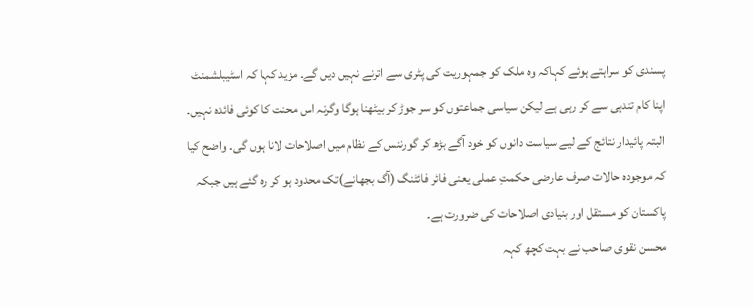پسندی کو سراہتے ہوئے کہاکہ وہ ملک کو جمہوریت کی پٹری سے اترنے نہیں دیں گے۔ مزید کہا کہ اسٹیبلشمنٹ اپنا کام تندہی سے کر رہی ہے لیکن سیاسی جماعتوں کو سر جوڑ کر بیٹھنا ہوگا وگرنہ اس محنت کا کوئی فائدہ نہیں۔ البتہ پائیدار نتائج کے لیے سیاست دانوں کو خود آگے بڑھ کر گورننس کے نظام میں اصلاحات لانا ہوں گی۔ واضح کیا کہ موجودہ حالات صرف عارضی حکمتِ عملی یعنی فائر فائٹنگ (آگ بجھانے)تک محدود ہو کر رہ گئے ہیں جبکہ پاکستان کو مستقل اور بنیادی اصلاحات کی ضرورت ہے۔
محسن نقوی صاحب نے بہت کچھ کہہ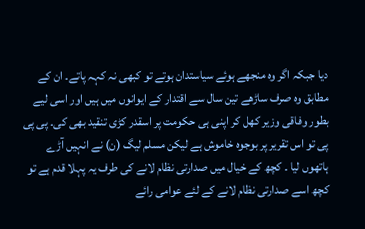دیا جبکہ اگر وہ منجھے ہوئے سیاستدان ہوتے تو کبھی نہ کہہ پاتے۔ ان کے مطابق وہ صرف ساڑھے تین سال سے اقتدار کے ایوانوں میں ہیں اور اسی لیے بطور وفاقی وزیر کھل کر اپنی ہی حکومت پر اسقدر کڑی تنقید بھی کی۔ پی پی پی تو اس تقریر پر بوجوہ خاموش ہے لیکن مسلم لیگ (ن) نے انہیں آڑے ہاتھوں لیا ۔ کچھ کے خیال میں صدارتی نظام لانے کی طرف یہ پہلا قدم ہے تو کچھ اسے صدارتی نظام لانے کے لئے عوامی رائے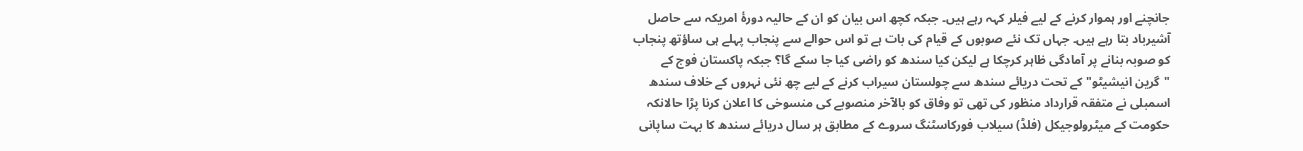جانچنے اور ہموار کرنے کے لیے فیلر کہہ رہے ہیں۔ جبکہ کچھ اس بیان کو ان کے حالیہ دورۂ امریکہ سے حاصل آشیرباد بتا رہے ہیں۔ جہاں تک نئے صوبوں کے قیام کی بات ہے تو اس حوالے سے پنجاب پہلے ہی ساؤتھ پنجاب کو صوبہ بنانے پر آمادگی ظاہر کرچکا ہے لیکن کیا سندھ کو راضی کیا جا سکے گا؟ جبکہ پاکستان فوج کے "گرین انیشیٹو" کے تحت دریائے سندھ سے چولستان سیراب کرنے کے لیے چھ نئی نہروں کے خلاف سندھ اسمبلی نے متفقہ قرارداد منظور کی تھی تو وفاق کو بالآخر منصوبے کی منسوخی کا اعلان کرنا پڑا حالانکہ حکومت کے میٹرولوجیکل (فلڈ) سیلاب فورکاسٹنگ سروے کے مطابق ہر سال دریائے سندھ کا بہت ساپانی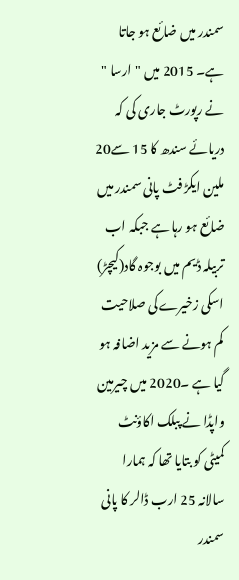سمندر میں ضائع ہو جاتا ہے۔ 2015 میں "ارسا " نے رپورٹ جاری کی کہ دریائے سندھ کا 15 سے20 ملین ایکڑ فٹ پانی سمندر میں ضائع ہو رہا ہے جبکہ اب تربیلہ ڈیم میں بوجوہ گاد(کیچڑ) اسکی زخیرےکی صلاحیت کم ہونے سے مزید اضافہ ہو گیا ہے ۔2020 میں چیرمین واپڈا نے پبلک اکاؤنٹ کمیٹی کو بتایا تھا کہ ہمارا سالانہ 25 ارب ڈالر کا پانی سمندر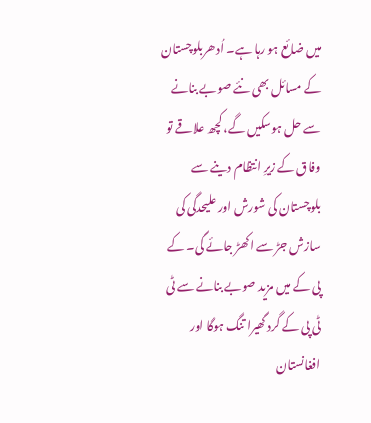میں ضائع ہو رہا ہے۔ اُدھربلوچستان کے مسائل بھی نئے صوبے بنانے سے حل ہوسکیں گے، کچھ علاقے تو وفاق کے زیرِ انتظام دینے سے بلوچستان کی شورش اور علیحدگی کی سازش جڑ سے اکھڑ جائے گی۔ کے پی کے میں مزید صوبے بنانے سے ٹی ٹی پی کے گرد گھیرا تنگ ہوگا اور افغانستان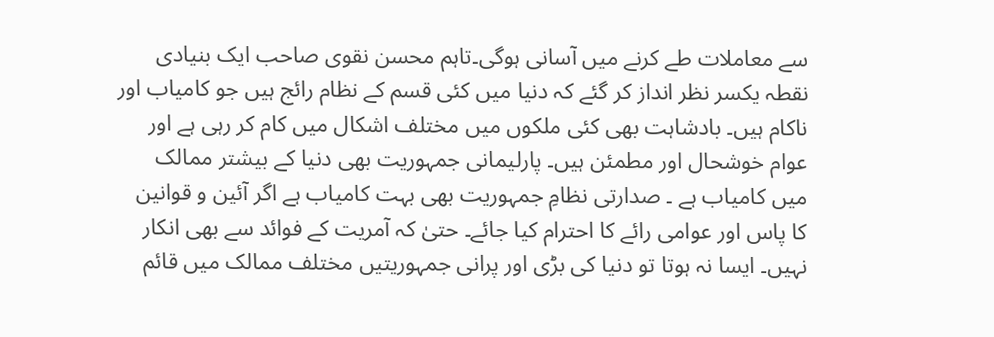سے معاملات طے کرنے میں آسانی ہوگی۔تاہم محسن نقوی صاحب ایک بنیادی نقطہ یکسر نظر انداز کر گئے کہ دنیا میں کئی قسم کے نظام رائج ہیں جو کامیاب اور ناکام ہیں۔ بادشاہت بھی کئی ملکوں میں مختلف اشکال میں کام کر رہی ہے اور عوام خوشحال اور مطمئن ہیں۔ پارلیمانی جمہوریت بھی دنیا کے بیشتر ممالک میں کامیاب ہے ۔ صدارتی نظامِ جمہوریت بھی بہت کامیاب ہے اگر آئین و قوانین کا پاس اور عوامی رائے کا احترام کیا جائے۔ حتیٰ کہ آمریت کے فوائد سے بھی انکار نہیں۔ ایسا نہ ہوتا تو دنیا کی بڑی اور پرانی جمہوریتیں مختلف ممالک میں قائم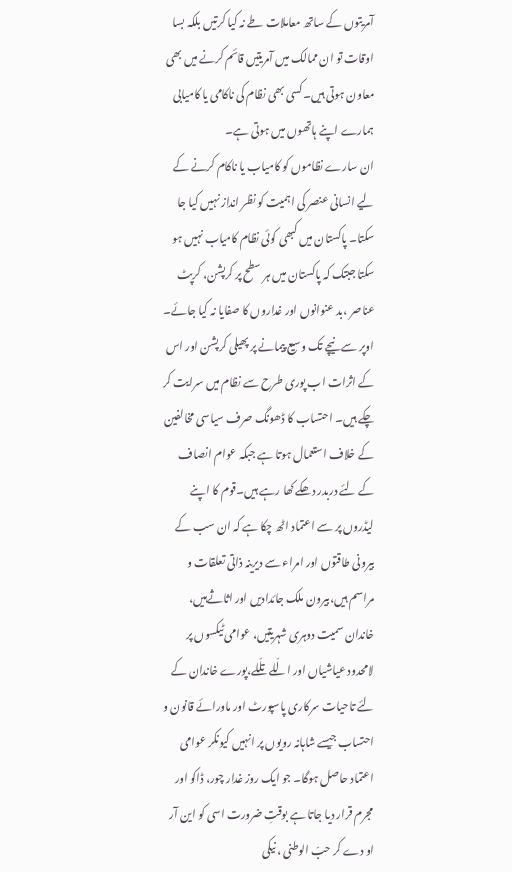آمریتوں کے ساتھ معاملات طے نہ کیا کرتیں بلکہ بسا اوقات تو ان ممالک میں آمریتیں قائم کرنے میں بھی معاون ہوتی ہیں۔کسی بھی نظام کی ناکامی یا کامیابی ہمارے اپنے ہاتھوں میں ہوتی ہے۔
ان سارے نظاموں کو کامیاب یا ناکام کرنے کے لیے انسانی عنصر کی اہمیت کو نظر انداز نہیں کیا جا سکتا۔ پاکستان میں کبھی کوئی نظام کامیاب نہیں ہو سکتا جبتک کہ پاکستان میں ہر سطح پر کرپشن، کرپٹ عناصر ،بد عنوانوں اور غداروں کا صفایا نہ کیا جائے۔ اوپر سے نیچے تک وسیع پیمانے پر پھیلی کرپشن اور اس کے اثرات اب پوری طرح سے نظام میں سرایت کر چکے ہیں۔ احتساب کا ڈھونگ صرف سیاسی مخالفین کے خلاف استعمال ہوتا ہے جبکہ عوام انصاف کے لئے دربدر دھکے کھا رہے ہیں۔قوم کا اپنے لیڈروں پر سے اعتماد اٹھ چکا ہے کہ ان سب کے بیرونی طاقتوں اور امراء سے دیرینہ ذاتی تعلقات و مراسم ہیں،بیرون ملک جائدادیں اور اثاثےہیں، خاندان سمیت دوہری شہریتیں، عوامی ٹیکسوں پر لامحدود عیاشیاں اور الّلے تلّلے،پورے خاندان کے لئے تاحیات سرکاری پاسپورٹ اور ماورائے قانون و احتساب جیسے شاہانہ رویوں پر انہیں کیونکر عوامی اعتماد حاصل ہوگا۔ جو ایک روز غدار چور، ڈاکو اور مجرم قرار دیا جاتا ہے بوقتِ ضرورت اسی کو این آر او دے کر حبّ الوطنی ، نیکی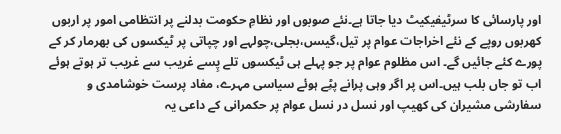اور پارسائی کا سرٹیفیکیٹ دیا جاتا ہے۔نئے صوبوں اور نظامِ حکومت بدلنے پر انتظامی امور پر اربوں کھربوں روپے کے نئے اخراجات عوام پر تیل،گیسں،بجلی،چولہے اور چپاتی پر ٹیکسوں کی بھرمار کر کے پورے کئے جائیں گے۔ اس مظلوم عوام پر جو پہلے ہی ٹیکسوں تلے پِسے غریب سے غریب تر ہوتے ہوئے اب تو جاں بلب ہیں۔اس پر اگر وہی پرانے پٹِے ہوئے سیاسی مہرے، مفاد پرست خوشامدی و سفارشی مشیران کی کھیپ اور نسل در نسل عوام پر حکمرانی کے داعی یہ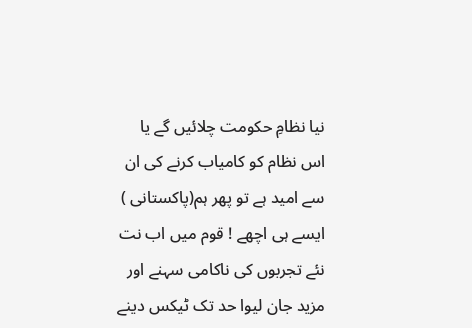نیا نظامِ حکومت چلائیں گے یا اس نظام کو کامیاب کرنے کی ان سے امید ہے تو پھر ہم(پاکستانی ) ایسے ہی اچھے ! قوم میں اب نت نئے تجربوں کی ناکامی سہنے اور مزید جان لیوا حد تک ٹیکس دینے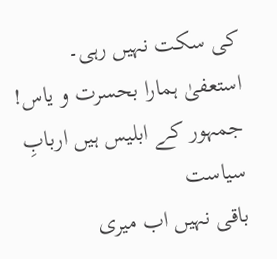کی سکت نہیں رہی۔ استعفیٰ ہمارا بحسرت و یاس!
جمہور کے ابلیس ہیں اربابِ سیاست
باقی نہیں اب میری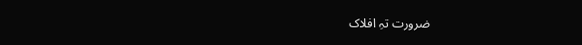ضرورت تہِ افلاک